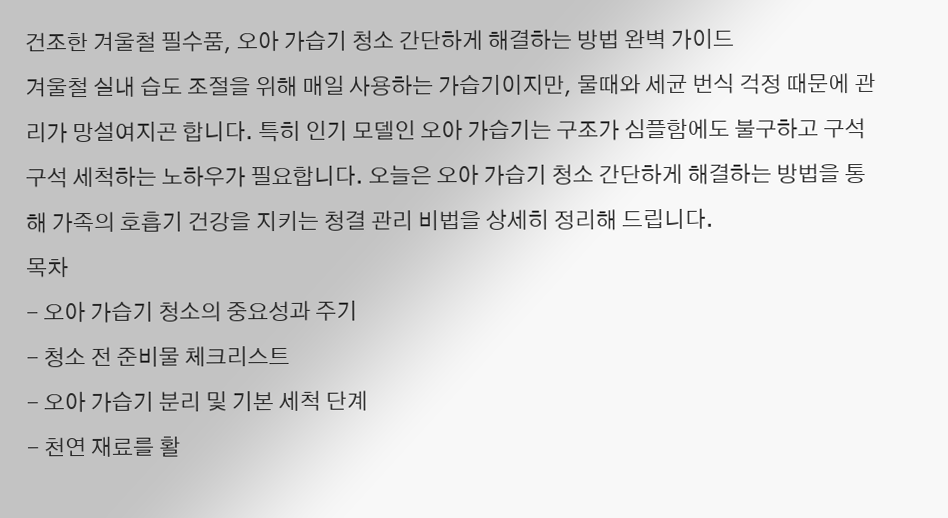건조한 겨울철 필수품, 오아 가습기 청소 간단하게 해결하는 방법 완벽 가이드
겨울철 실내 습도 조절을 위해 매일 사용하는 가습기이지만, 물때와 세균 번식 걱정 때문에 관리가 망설여지곤 합니다. 특히 인기 모델인 오아 가습기는 구조가 심플함에도 불구하고 구석구석 세척하는 노하우가 필요합니다. 오늘은 오아 가습기 청소 간단하게 해결하는 방법을 통해 가족의 호흡기 건강을 지키는 청결 관리 비법을 상세히 정리해 드립니다.
목차
- 오아 가습기 청소의 중요성과 주기
- 청소 전 준비물 체크리스트
- 오아 가습기 분리 및 기본 세척 단계
- 천연 재료를 활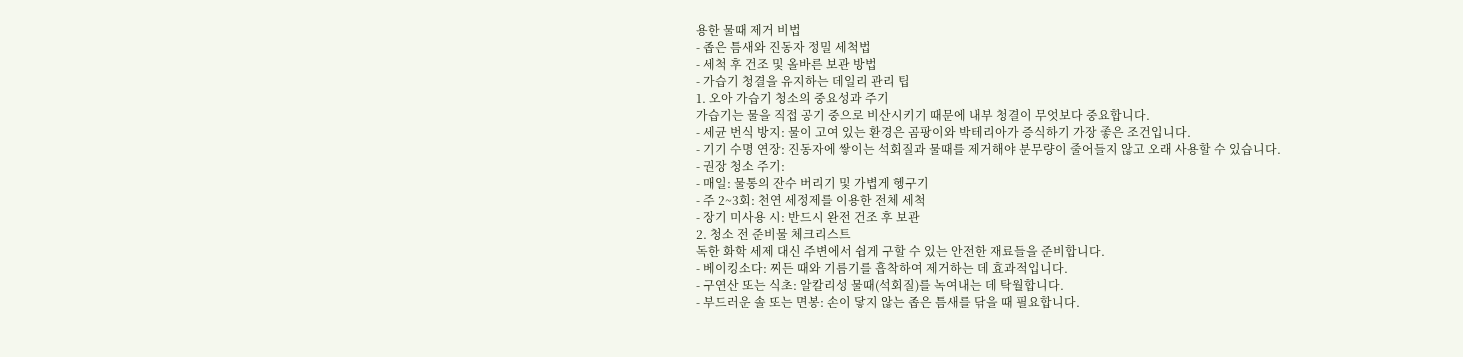용한 물때 제거 비법
- 좁은 틈새와 진동자 정밀 세척법
- 세척 후 건조 및 올바른 보관 방법
- 가습기 청결을 유지하는 데일리 관리 팁
1. 오아 가습기 청소의 중요성과 주기
가습기는 물을 직접 공기 중으로 비산시키기 때문에 내부 청결이 무엇보다 중요합니다.
- 세균 번식 방지: 물이 고여 있는 환경은 곰팡이와 박테리아가 증식하기 가장 좋은 조건입니다.
- 기기 수명 연장: 진동자에 쌓이는 석회질과 물때를 제거해야 분무량이 줄어들지 않고 오래 사용할 수 있습니다.
- 권장 청소 주기:
- 매일: 물통의 잔수 버리기 및 가볍게 헹구기
- 주 2~3회: 천연 세정제를 이용한 전체 세척
- 장기 미사용 시: 반드시 완전 건조 후 보관
2. 청소 전 준비물 체크리스트
독한 화학 세제 대신 주변에서 쉽게 구할 수 있는 안전한 재료들을 준비합니다.
- 베이킹소다: 찌든 때와 기름기를 흡착하여 제거하는 데 효과적입니다.
- 구연산 또는 식초: 알칼리성 물때(석회질)를 녹여내는 데 탁월합니다.
- 부드러운 솔 또는 면봉: 손이 닿지 않는 좁은 틈새를 닦을 때 필요합니다.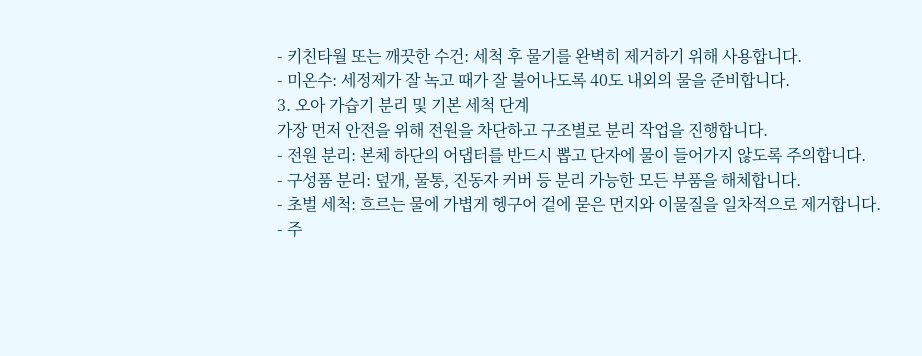- 키친타월 또는 깨끗한 수건: 세척 후 물기를 완벽히 제거하기 위해 사용합니다.
- 미온수: 세정제가 잘 녹고 때가 잘 불어나도록 40도 내외의 물을 준비합니다.
3. 오아 가습기 분리 및 기본 세척 단계
가장 먼저 안전을 위해 전원을 차단하고 구조별로 분리 작업을 진행합니다.
- 전원 분리: 본체 하단의 어댑터를 반드시 뽑고 단자에 물이 들어가지 않도록 주의합니다.
- 구성품 분리: 덮개, 물통, 진동자 커버 등 분리 가능한 모든 부품을 해체합니다.
- 초벌 세척: 흐르는 물에 가볍게 헹구어 겉에 묻은 먼지와 이물질을 일차적으로 제거합니다.
- 주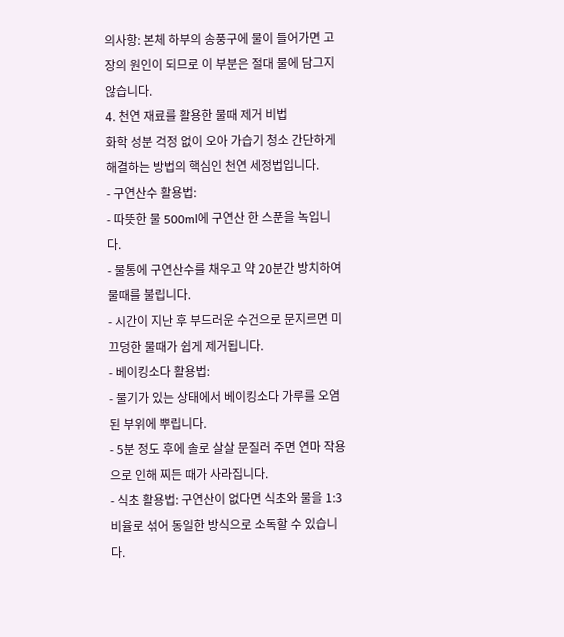의사항: 본체 하부의 송풍구에 물이 들어가면 고장의 원인이 되므로 이 부분은 절대 물에 담그지 않습니다.
4. 천연 재료를 활용한 물때 제거 비법
화학 성분 걱정 없이 오아 가습기 청소 간단하게 해결하는 방법의 핵심인 천연 세정법입니다.
- 구연산수 활용법:
- 따뜻한 물 500ml에 구연산 한 스푼을 녹입니다.
- 물통에 구연산수를 채우고 약 20분간 방치하여 물때를 불립니다.
- 시간이 지난 후 부드러운 수건으로 문지르면 미끄덩한 물때가 쉽게 제거됩니다.
- 베이킹소다 활용법:
- 물기가 있는 상태에서 베이킹소다 가루를 오염된 부위에 뿌립니다.
- 5분 정도 후에 솔로 살살 문질러 주면 연마 작용으로 인해 찌든 때가 사라집니다.
- 식초 활용법: 구연산이 없다면 식초와 물을 1:3 비율로 섞어 동일한 방식으로 소독할 수 있습니다.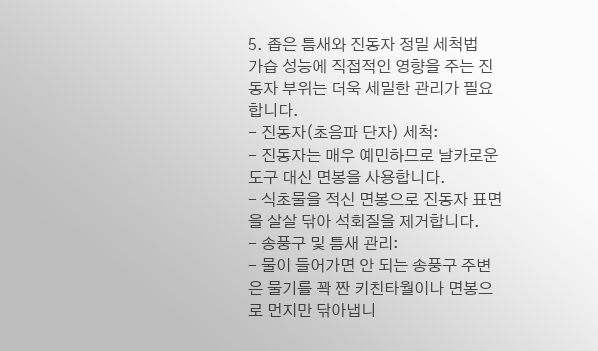5. 좁은 틈새와 진동자 정밀 세척법
가습 성능에 직접적인 영향을 주는 진동자 부위는 더욱 세밀한 관리가 필요합니다.
- 진동자(초음파 단자) 세척:
- 진동자는 매우 예민하므로 날카로운 도구 대신 면봉을 사용합니다.
- 식초물을 적신 면봉으로 진동자 표면을 살살 닦아 석회질을 제거합니다.
- 송풍구 및 틈새 관리:
- 물이 들어가면 안 되는 송풍구 주변은 물기를 꽉 짠 키친타월이나 면봉으로 먼지만 닦아냅니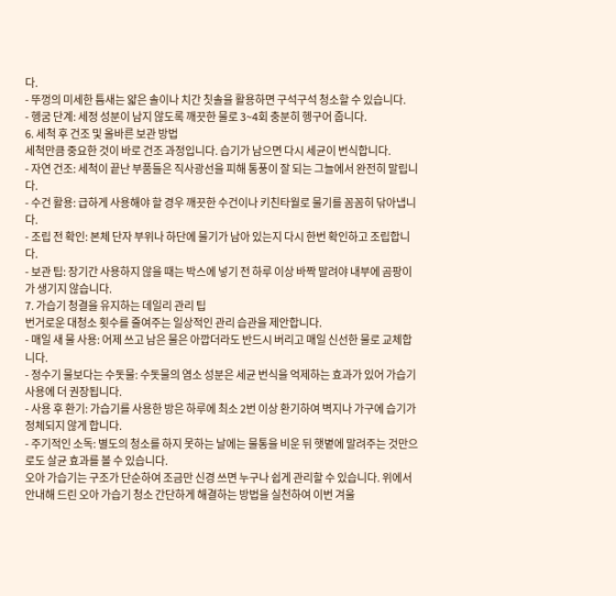다.
- 뚜껑의 미세한 틈새는 얇은 솔이나 치간 칫솔을 활용하면 구석구석 청소할 수 있습니다.
- 헹굼 단계: 세정 성분이 남지 않도록 깨끗한 물로 3~4회 충분히 헹구어 줍니다.
6. 세척 후 건조 및 올바른 보관 방법
세척만큼 중요한 것이 바로 건조 과정입니다. 습기가 남으면 다시 세균이 번식합니다.
- 자연 건조: 세척이 끝난 부품들은 직사광선을 피해 통풍이 잘 되는 그늘에서 완전히 말립니다.
- 수건 활용: 급하게 사용해야 할 경우 깨끗한 수건이나 키친타월로 물기를 꼼꼼히 닦아냅니다.
- 조립 전 확인: 본체 단자 부위나 하단에 물기가 남아 있는지 다시 한번 확인하고 조립합니다.
- 보관 팁: 장기간 사용하지 않을 때는 박스에 넣기 전 하루 이상 바짝 말려야 내부에 곰팡이가 생기지 않습니다.
7. 가습기 청결을 유지하는 데일리 관리 팁
번거로운 대청소 횟수를 줄여주는 일상적인 관리 습관을 제안합니다.
- 매일 새 물 사용: 어제 쓰고 남은 물은 아깝더라도 반드시 버리고 매일 신선한 물로 교체합니다.
- 정수기 물보다는 수돗물: 수돗물의 염소 성분은 세균 번식을 억제하는 효과가 있어 가습기 사용에 더 권장됩니다.
- 사용 후 환기: 가습기를 사용한 방은 하루에 최소 2번 이상 환기하여 벽지나 가구에 습기가 정체되지 않게 합니다.
- 주기적인 소독: 별도의 청소를 하지 못하는 날에는 물통을 비운 뒤 햇볕에 말려주는 것만으로도 살균 효과를 볼 수 있습니다.
오아 가습기는 구조가 단순하여 조금만 신경 쓰면 누구나 쉽게 관리할 수 있습니다. 위에서 안내해 드린 오아 가습기 청소 간단하게 해결하는 방법을 실천하여 이번 겨울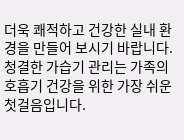더욱 쾌적하고 건강한 실내 환경을 만들어 보시기 바랍니다. 청결한 가습기 관리는 가족의 호흡기 건강을 위한 가장 쉬운 첫걸음입니다.